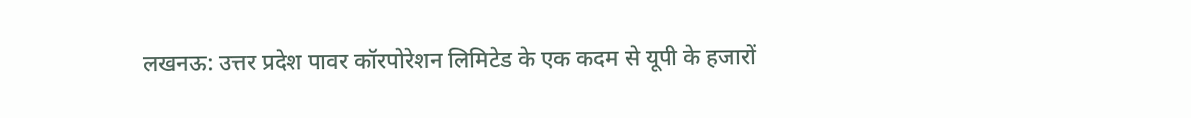लखनऊ: उत्तर प्रदेश पावर कॉरपोरेशन लिमिटेड के एक कदम से यूपी के हजारों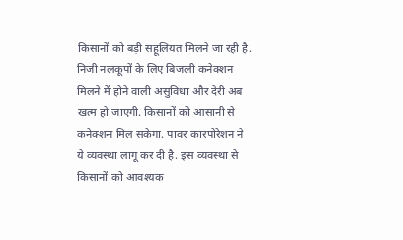किसानों को बड़ी सहूलियत मिलने जा रही है. निजी नलकूपों के लिए बिजली कनेक्शन मिलने में होने वाली असुविधा और देरी अब खत्म हो जाएगी. किसानों को आसानी से कनेक्शन मिल सकेगा. पावर कारपोरेशन ने ये व्यवस्था लागू कर दी है. इस व्यवस्था से किसानों को आवश्यक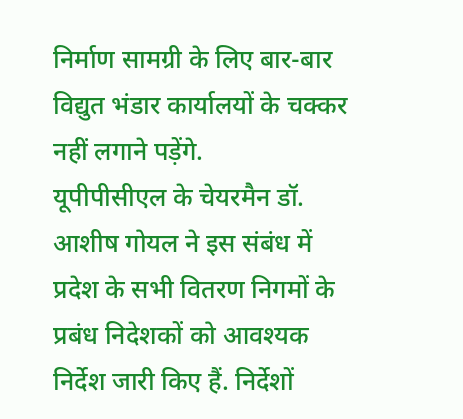निर्माण सामग्री के लिए बार-बार विद्युत भंडार कार्यालयों के चक्कर नहीं लगाने पड़ेंगे.
यूपीपीसीएल के चेयरमैन डॉ. आशीष गोयल ने इस संबंध में प्रदेश के सभी वितरण निगमों के प्रबंध निदेशकों को आवश्यक निर्देश जारी किए हैं. निर्देशों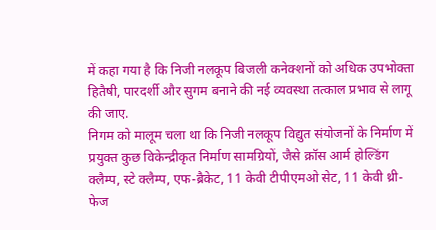में कहा गया है कि निजी नलकूप बिजली कनेक्शनों को अधिक उपभोक्ता हितैषी, पारदर्शी और सुगम बनाने की नई व्यवस्था तत्काल प्रभाव से लागू की जाए.
निगम को मालूम चला था कि निजी नलकूप विद्युत संयोजनों के निर्माण में प्रयुक्त कुछ विकेन्द्रीकृत निर्माण सामग्रियों, जैसे क्रॉस आर्म होल्डिंग क्लैम्प, स्टे क्लैम्प, एफ-ब्रैकेट, 11 केवी टीपीएमओ सेट, 11 केवी थ्री-फेज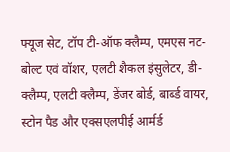फ्यूज सेट, टॉप टी-ऑफ क्लैम्प, एमएस नट-बोल्ट एवं वॉशर, एलटी शैकल इंसुलेटर, डी-क्लैम्प, एलटी क्लैम्प, डेंजर बोर्ड, बार्ब्ड वायर, स्टोन पैड और एक्सएलपीई आर्मर्ड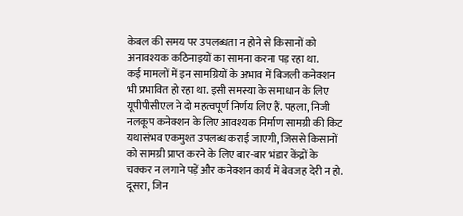केबल की समय पर उपलब्धता न होने से किसानों को अनावश्यक कठिनाइयों का सामना करना पड़ रहा था.
कई मामलों में इन सामग्रियों के अभाव में बिजली कनेक्शन भी प्रभावित हो रहा था. इसी समस्या के समाधान के लिए यूपीपीसीएल ने दो महत्वपूर्ण निर्णय लिए हैं. पहला, निजी नलकूप कनेक्शन के लिए आवश्यक निर्माण सामग्री की किट यथासंभव एकमुश्त उपलब्ध कराई जाएगी, जिससे किसानों को सामग्री प्राप्त करने के लिए बार-बार भंडार केंद्रों के चक्कर न लगाने पड़ें और कनेक्शन कार्य में बेवजह देरी न हो. दूसरा, जिन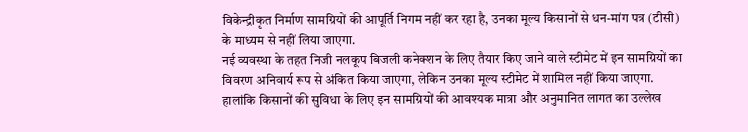विकेन्द्रीकृत निर्माण सामग्रियों की आपूर्ति निगम नहीं कर रहा है, उनका मूल्य किसानों से धन-मांग पत्र (टीसी) के माध्यम से नहीं लिया जाएगा.
नई व्यवस्था के तहत निजी नलकूप बिजली कनेक्शन के लिए तैयार किए जाने वाले स्टीमेट में इन सामग्रियों का विवरण अनिवार्य रूप से अंकित किया जाएगा, लेकिन उनका मूल्य स्टीमेट में शामिल नहीं किया जाएगा. हालांकि किसानों की सुविधा के लिए इन सामग्रियों की आवश्यक मात्रा और अनुमानित लागत का उल्लेख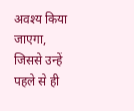अवश्य किया जाएगा, जिससे उन्हें पहले से ही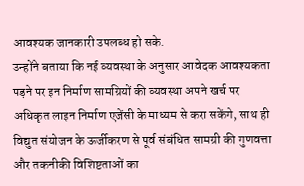आवश्यक जानकारी उपलब्ध हो सके.
उन्होंने बताया कि नई व्यवस्था के अनुसार आवेदक आवश्यकता पड़ने पर इन निर्माण सामग्रियों की व्यवस्था अपने खर्च पर अधिकृत लाइन निर्माण एजेंसी के माध्यम से करा सकेंगे, साथ ही विद्युत संयोजन के ऊर्जीकरण से पूर्व संबंधित सामग्री की गुणवत्ता और तकनीकी विशिष्टताओं का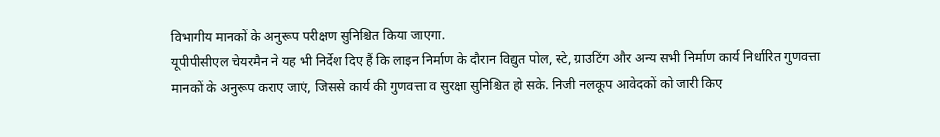विभागीय मानकों के अनुरूप परीक्षण सुनिश्चित किया जाएगा.
यूपीपीसीएल चेयरमैन ने यह भी निर्देश दिए हैं कि लाइन निर्माण के दौरान विद्युत पोल, स्टे, ग्राउटिंग और अन्य सभी निर्माण कार्य निर्धारित गुणवत्ता मानकों के अनुरूप कराए जाएं, जिससे कार्य की गुणवत्ता व सुरक्षा सुनिश्चित हो सके. निजी नलकूप आवेदकों को जारी किए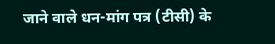जाने वाले धन-मांग पत्र (टीसी) के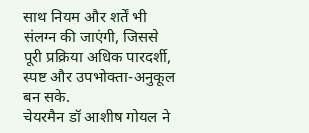साथ नियम और शर्तें भी संलग्न की जाएंगी, जिससे पूरी प्रक्रिया अधिक पारदर्शी, स्पष्ट और उपभोक्ता-अनुकूल बन सके.
चेयरमैन डॉ आशीष गोयल ने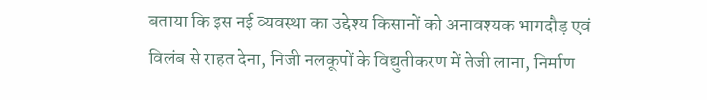बताया कि इस नई व्यवस्था का उद्देश्य किसानों को अनावश्यक भागदौड़ एवं विलंब से राहत देना, निजी नलकूपों के विद्युतीकरण में तेजी लाना, निर्माण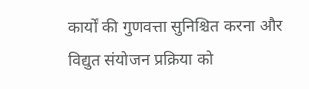कार्यों की गुणवत्ता सुनिश्चित करना और विद्युत संयोजन प्रक्रिया को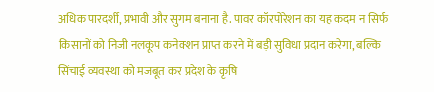अधिक पारदर्शी, प्रभावी और सुगम बनाना है. पावर कॉरपोरेशन का यह कदम न सिर्फ किसानों को निजी नलकूप कनेक्शन प्राप्त करने में बड़ी सुविधा प्रदान करेगा, बल्कि सिंचाई व्यवस्था को मजबूत कर प्रदेश के कृषि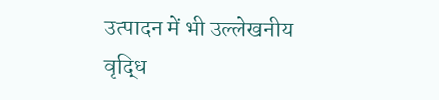उत्पादन में भी उल्लेखनीय वृद्धि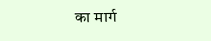का मार्ग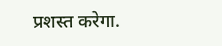प्रशस्त करेगा.